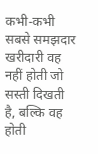कभी-कभी सबसे समझदार खरीदारी वह नहीं होती जो सस्ती दिखती है, बल्कि वह होती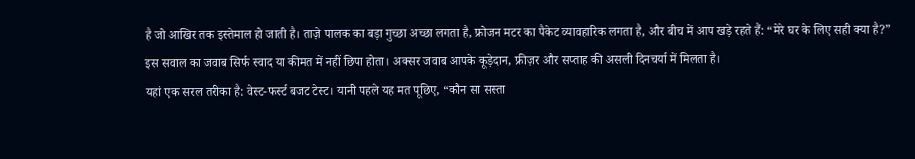है जो आखिर तक इस्तेमाल हो जाती है। ताज़े पालक का बड़ा गुच्छा अच्छा लगता है, फ्रोजन मटर का पैकेट व्यावहारिक लगता है, और बीच में आप खड़े रहते हैं: “मेरे घर के लिए सही क्या है?” इस सवाल का जवाब सिर्फ स्वाद या कीमत में नहीं छिपा होता। अक्सर जवाब आपके कूड़ेदान, फ्रीज़र और सप्ताह की असली दिनचर्या में मिलता है।
यहां एक सरल तरीका है: वेस्ट-फर्स्ट बजट टेस्ट। यानी पहले यह मत पूछिए, “कौन सा सस्ता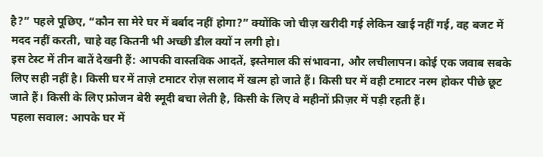है?” पहले पूछिए, “कौन सा मेरे घर में बर्बाद नहीं होगा?” क्योंकि जो चीज़ खरीदी गई लेकिन खाई नहीं गई, वह बजट में मदद नहीं करती, चाहे वह कितनी भी अच्छी डील क्यों न लगी हो।
इस टेस्ट में तीन बातें देखनी हैं: आपकी वास्तविक आदतें, इस्तेमाल की संभावना, और लचीलापन। कोई एक जवाब सबके लिए सही नहीं है। किसी घर में ताज़े टमाटर रोज़ सलाद में खत्म हो जाते हैं। किसी घर में वही टमाटर नरम होकर पीछे छूट जाते हैं। किसी के लिए फ्रोजन बेरी स्मूदी बचा लेती है, किसी के लिए वे महीनों फ्रीज़र में पड़ी रहती हैं।
पहला सवाल: आपके घर में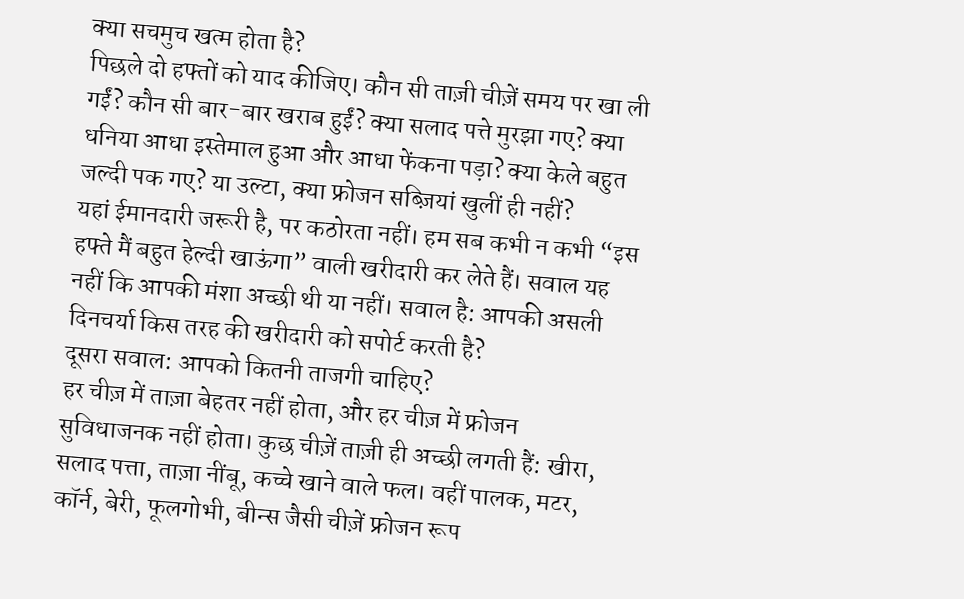क्या सचमुच खत्म होता है?
पिछले दो हफ्तों को याद कीजिए। कौन सी ताज़ी चीज़ें समय पर खा ली गईं? कौन सी बार-बार खराब हुईं? क्या सलाद पत्ते मुरझा गए? क्या धनिया आधा इस्तेमाल हुआ और आधा फेंकना पड़ा? क्या केले बहुत जल्दी पक गए? या उल्टा, क्या फ्रोजन सब्ज़ियां खुलीं ही नहीं?
यहां ईमानदारी जरूरी है, पर कठोरता नहीं। हम सब कभी न कभी “इस हफ्ते मैं बहुत हेल्दी खाऊंगा” वाली खरीदारी कर लेते हैं। सवाल यह नहीं कि आपकी मंशा अच्छी थी या नहीं। सवाल है: आपकी असली दिनचर्या किस तरह की खरीदारी को सपोर्ट करती है?
दूसरा सवाल: आपको कितनी ताजगी चाहिए?
हर चीज़ में ताज़ा बेहतर नहीं होता, और हर चीज़ में फ्रोजन सुविधाजनक नहीं होता। कुछ चीज़ें ताज़ी ही अच्छी लगती हैं: खीरा, सलाद पत्ता, ताज़ा नींबू, कच्चे खाने वाले फल। वहीं पालक, मटर, कॉर्न, बेरी, फूलगोभी, बीन्स जैसी चीज़ें फ्रोजन रूप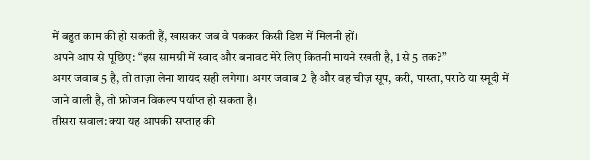में बहुत काम की हो सकती हैं, खासकर जब वे पककर किसी डिश में मिलनी हों।
अपने आप से पूछिए: “इस सामग्री में स्वाद और बनावट मेरे लिए कितनी मायने रखती है, 1 से 5 तक?”
अगर जवाब 5 है, तो ताज़ा लेना शायद सही लगेगा। अगर जवाब 2 है और वह चीज़ सूप, करी, पास्ता, पराठे या स्मूदी में जाने वाली है, तो फ्रोजन विकल्प पर्याप्त हो सकता है।
तीसरा सवाल: क्या यह आपकी सप्ताह की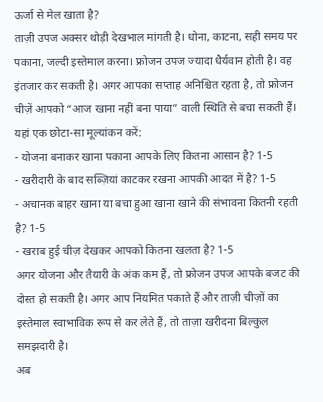ऊर्जा से मेल खाता है?
ताज़ी उपज अक्सर थोड़ी देखभाल मांगती है। धोना, काटना, सही समय पर पकाना, जल्दी इस्तेमाल करना। फ्रोजन उपज ज्यादा धैर्यवान होती है। वह इंतजार कर सकती है। अगर आपका सप्ताह अनिश्चित रहता है, तो फ्रोजन चीज़ें आपको “आज खाना नहीं बना पाया” वाली स्थिति से बचा सकती हैं।
यहां एक छोटा-सा मूल्यांकन करें:
- योजना बनाकर खाना पकाना आपके लिए कितना आसान है? 1-5
- खरीदारी के बाद सब्ज़ियां काटकर रखना आपकी आदत में है? 1-5
- अचानक बाहर खाना या बचा हुआ खाना खाने की संभावना कितनी रहती है? 1-5
- खराब हुई चीज़ देखकर आपको कितना खलता है? 1-5
अगर योजना और तैयारी के अंक कम हैं, तो फ्रोजन उपज आपके बजट की दोस्त हो सकती है। अगर आप नियमित पकाते हैं और ताज़ी चीज़ों का इस्तेमाल स्वाभाविक रूप से कर लेते हैं, तो ताज़ा खरीदना बिल्कुल समझदारी है।
अब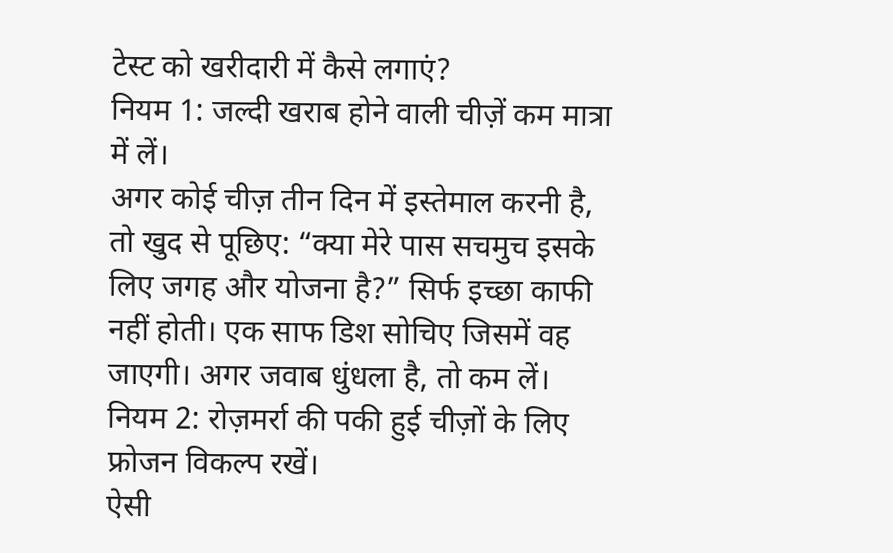टेस्ट को खरीदारी में कैसे लगाएं?
नियम 1: जल्दी खराब होने वाली चीज़ें कम मात्रा में लें।
अगर कोई चीज़ तीन दिन में इस्तेमाल करनी है, तो खुद से पूछिए: “क्या मेरे पास सचमुच इसके लिए जगह और योजना है?” सिर्फ इच्छा काफी नहीं होती। एक साफ डिश सोचिए जिसमें वह जाएगी। अगर जवाब धुंधला है, तो कम लें।
नियम 2: रोज़मर्रा की पकी हुई चीज़ों के लिए फ्रोजन विकल्प रखें।
ऐसी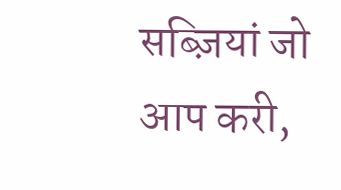सब्ज़ियां जो आप करी,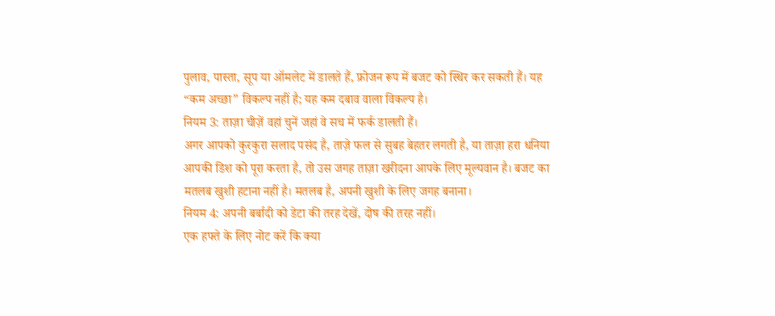पुलाव, पास्ता, सूप या ऑमलेट में डालते हैं, फ्रोजन रूप में बजट को स्थिर कर सकती हैं। यह “कम अच्छा” विकल्प नहीं है; यह कम दबाव वाला विकल्प है।
नियम 3: ताज़ा चीज़ें वहां चुनें जहां वे सच में फर्क डालती हैं।
अगर आपको कुरकुरा सलाद पसंद है, ताज़े फल से सुबह बेहतर लगती है, या ताज़ा हरा धनिया आपकी डिश को पूरा करता है, तो उस जगह ताज़ा खरीदना आपके लिए मूल्यवान है। बजट का मतलब खुशी हटाना नहीं है। मतलब है, अपनी खुशी के लिए जगह बनाना।
नियम 4: अपनी बर्बादी को डेटा की तरह देखें, दोष की तरह नहीं।
एक हफ्ते के लिए नोट करें कि क्या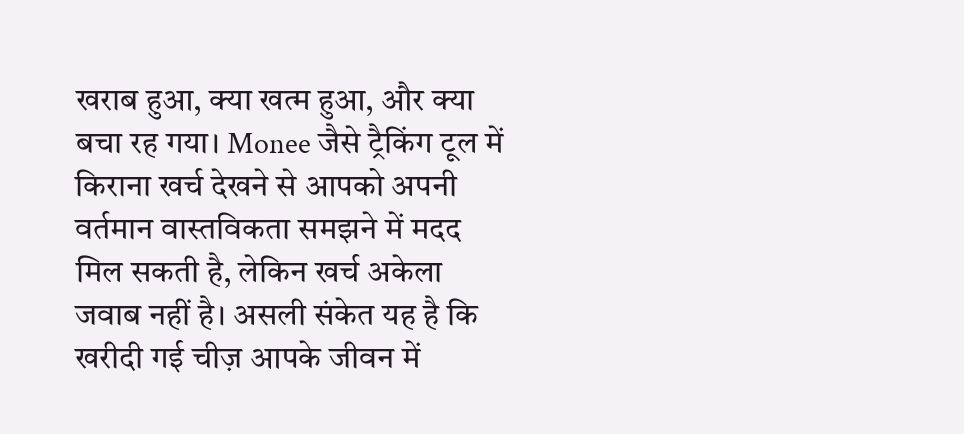खराब हुआ, क्या खत्म हुआ, और क्या बचा रह गया। Monee जैसे ट्रैकिंग टूल में किराना खर्च देखने से आपको अपनी वर्तमान वास्तविकता समझने में मदद मिल सकती है, लेकिन खर्च अकेला जवाब नहीं है। असली संकेत यह है कि खरीदी गई चीज़ आपके जीवन में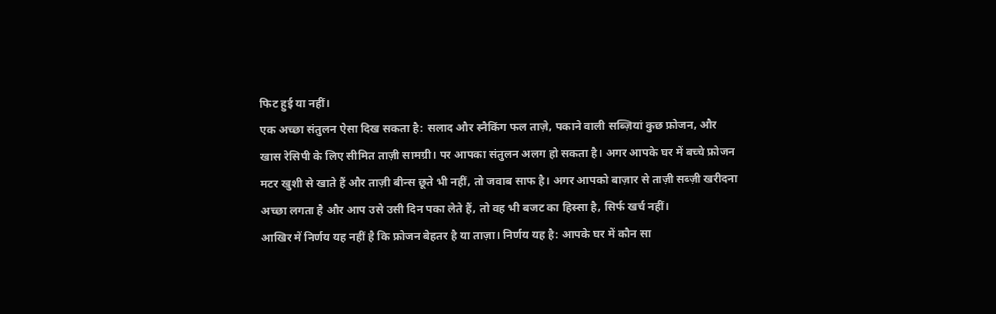फिट हुई या नहीं।
एक अच्छा संतुलन ऐसा दिख सकता है: सलाद और स्नैकिंग फल ताज़े, पकाने वाली सब्ज़ियां कुछ फ्रोजन, और खास रेसिपी के लिए सीमित ताज़ी सामग्री। पर आपका संतुलन अलग हो सकता है। अगर आपके घर में बच्चे फ्रोजन मटर खुशी से खाते हैं और ताज़ी बीन्स छूते भी नहीं, तो जवाब साफ है। अगर आपको बाज़ार से ताज़ी सब्ज़ी खरीदना अच्छा लगता है और आप उसे उसी दिन पका लेते हैं, तो वह भी बजट का हिस्सा है, सिर्फ खर्च नहीं।
आखिर में निर्णय यह नहीं है कि फ्रोजन बेहतर है या ताज़ा। निर्णय यह है: आपके घर में कौन सा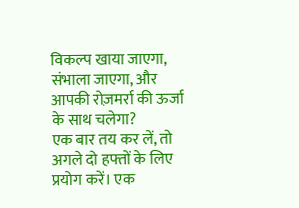विकल्प खाया जाएगा, संभाला जाएगा, और आपकी रोज़मर्रा की ऊर्जा के साथ चलेगा?
एक बार तय कर लें, तो अगले दो हफ्तों के लिए प्रयोग करें। एक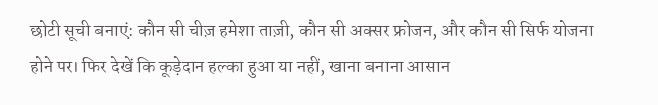छोटी सूची बनाएं: कौन सी चीज़ हमेशा ताज़ी, कौन सी अक्सर फ्रोजन, और कौन सी सिर्फ योजना होने पर। फिर देखें कि कूड़ेदान हल्का हुआ या नहीं, खाना बनाना आसान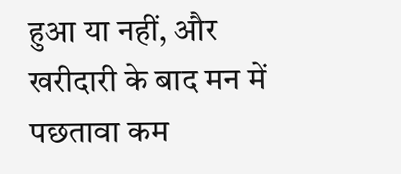हुआ या नहीं, और खरीदारी के बाद मन में पछतावा कम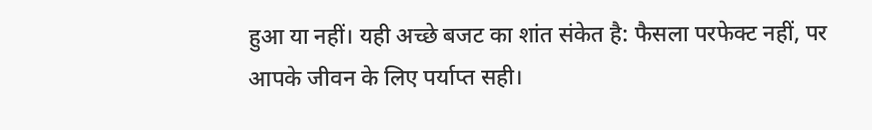हुआ या नहीं। यही अच्छे बजट का शांत संकेत है: फैसला परफेक्ट नहीं, पर आपके जीवन के लिए पर्याप्त सही।